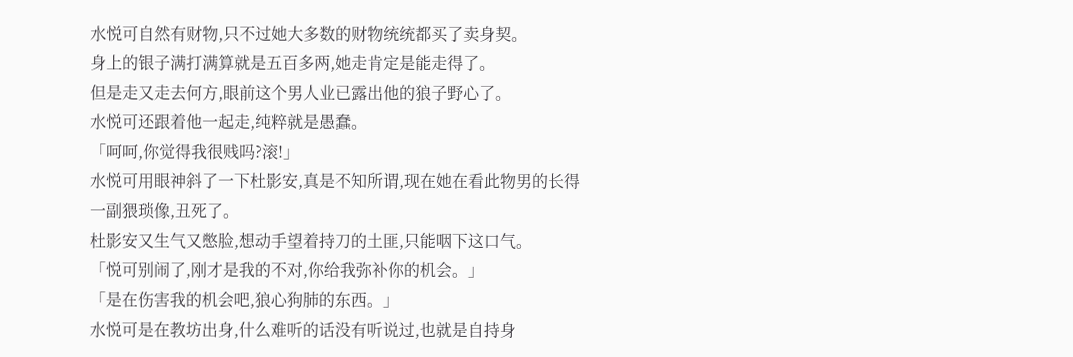水悦可自然有财物,只不过她大多数的财物统统都买了卖身契。
身上的银子满打满算就是五百多两,她走肯定是能走得了。
但是走又走去何方,眼前这个男人业已露出他的狼子野心了。
水悦可还跟着他一起走,纯粹就是愚蠢。
「呵呵,你觉得我很贱吗?滚!」
水悦可用眼神斜了一下杜影安,真是不知所谓,现在她在看此物男的长得一副猥琐像,丑死了。
杜影安又生气又憋脸,想动手望着持刀的土匪,只能咽下这口气。
「悦可别闹了,刚才是我的不对,你给我弥补你的机会。」
「是在伤害我的机会吧,狼心狗肺的东西。」
水悦可是在教坊出身,什么难听的话没有听说过,也就是自持身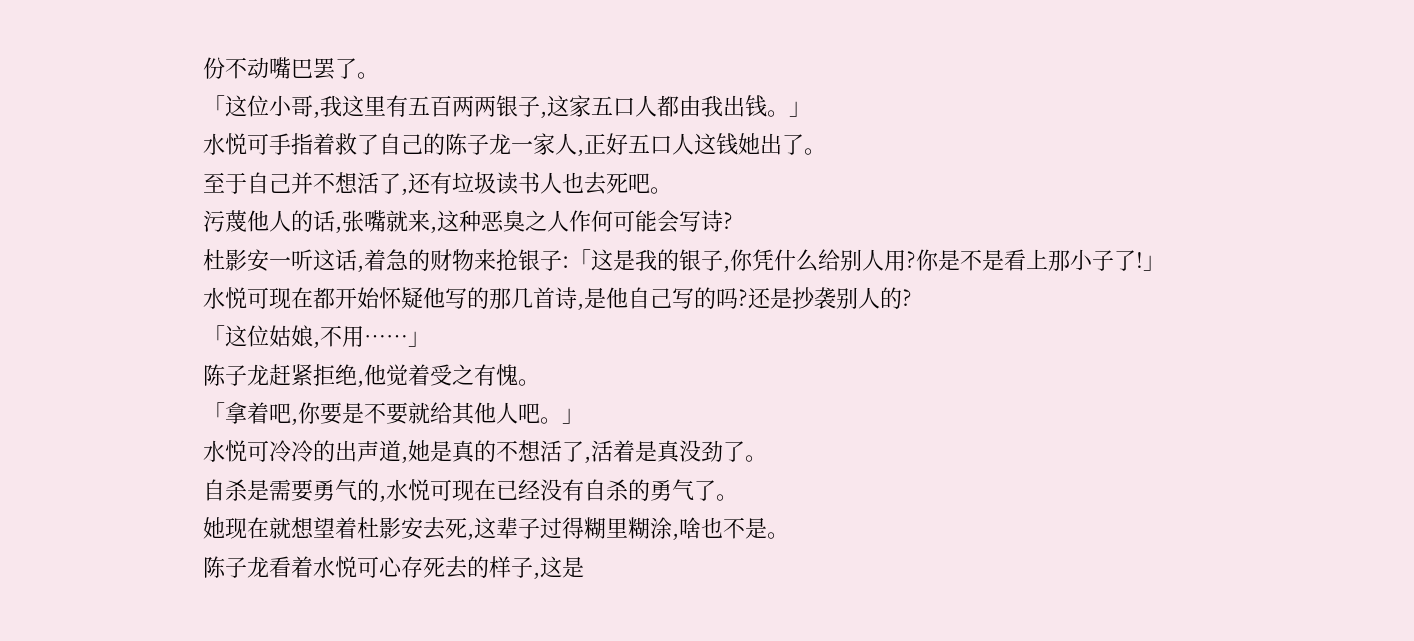份不动嘴巴罢了。
「这位小哥,我这里有五百两两银子,这家五口人都由我出钱。」
水悦可手指着救了自己的陈子龙一家人,正好五口人这钱她出了。
至于自己并不想活了,还有垃圾读书人也去死吧。
污蔑他人的话,张嘴就来,这种恶臭之人作何可能会写诗?
杜影安一听这话,着急的财物来抢银子:「这是我的银子,你凭什么给别人用?你是不是看上那小子了!」
水悦可现在都开始怀疑他写的那几首诗,是他自己写的吗?还是抄袭别人的?
「这位姑娘,不用……」
陈子龙赶紧拒绝,他觉着受之有愧。
「拿着吧,你要是不要就给其他人吧。」
水悦可冷冷的出声道,她是真的不想活了,活着是真没劲了。
自杀是需要勇气的,水悦可现在已经没有自杀的勇气了。
她现在就想望着杜影安去死,这辈子过得糊里糊涂,啥也不是。
陈子龙看着水悦可心存死去的样子,这是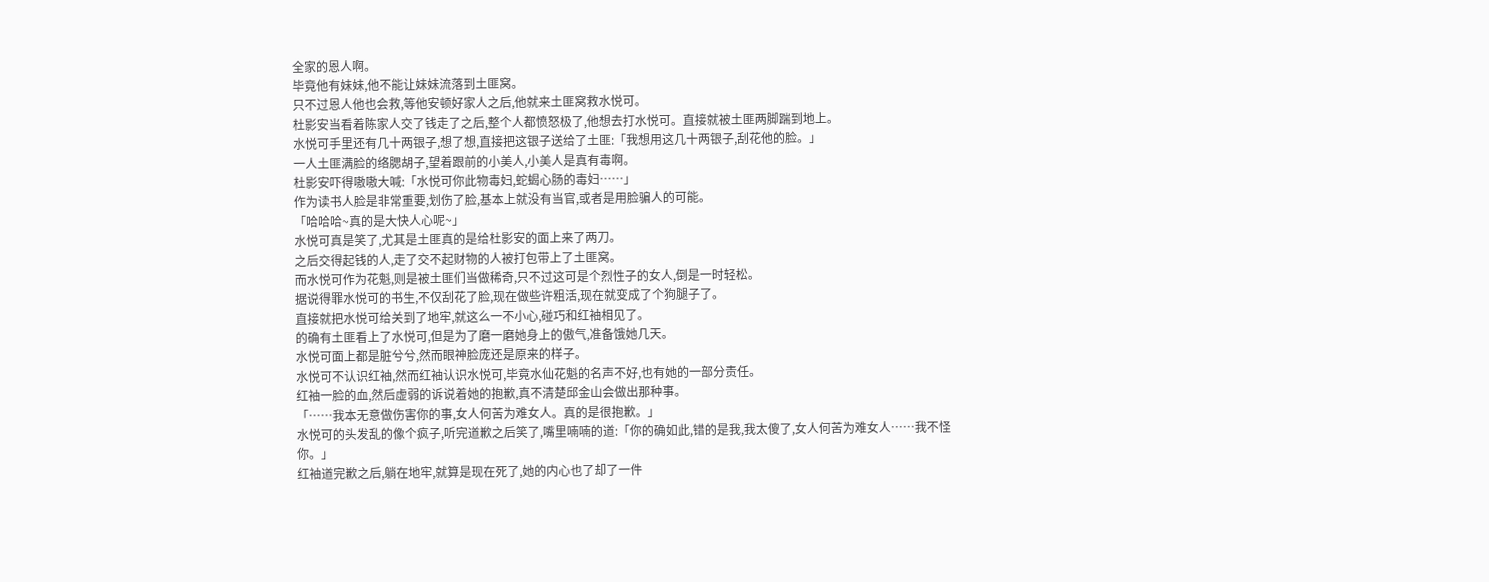全家的恩人啊。
毕竟他有妹妹,他不能让妹妹流落到土匪窝。
只不过恩人他也会救,等他安顿好家人之后,他就来土匪窝救水悦可。
杜影安当看着陈家人交了钱走了之后,整个人都愤怒极了,他想去打水悦可。直接就被土匪两脚踹到地上。
水悦可手里还有几十两银子,想了想,直接把这银子送给了土匪:「我想用这几十两银子,刮花他的脸。」
一人土匪满脸的络腮胡子,望着跟前的小美人,小美人是真有毒啊。
杜影安吓得嗷嗷大喊:「水悦可你此物毒妇,蛇蝎心肠的毒妇……」
作为读书人脸是非常重要,划伤了脸,基本上就没有当官,或者是用脸骗人的可能。
「哈哈哈~真的是大快人心呢~」
水悦可真是笑了,尤其是土匪真的是给杜影安的面上来了两刀。
之后交得起钱的人,走了交不起财物的人被打包带上了土匪窝。
而水悦可作为花魁,则是被土匪们当做稀奇,只不过这可是个烈性子的女人,倒是一时轻松。
据说得罪水悦可的书生,不仅刮花了脸,现在做些许粗活,现在就变成了个狗腿子了。
直接就把水悦可给关到了地牢,就这么一不小心,碰巧和红袖相见了。
的确有土匪看上了水悦可,但是为了磨一磨她身上的傲气,准备饿她几天。
水悦可面上都是脏兮兮,然而眼神脸庞还是原来的样子。
水悦可不认识红袖,然而红袖认识水悦可,毕竟水仙花魁的名声不好,也有她的一部分责任。
红袖一脸的血,然后虚弱的诉说着她的抱歉,真不清楚邱金山会做出那种事。
「……我本无意做伤害你的事,女人何苦为难女人。真的是很抱歉。」
水悦可的头发乱的像个疯子,听完道歉之后笑了,嘴里喃喃的道:「你的确如此,错的是我,我太傻了,女人何苦为难女人……我不怪你。」
红袖道完歉之后,躺在地牢,就算是现在死了,她的内心也了却了一件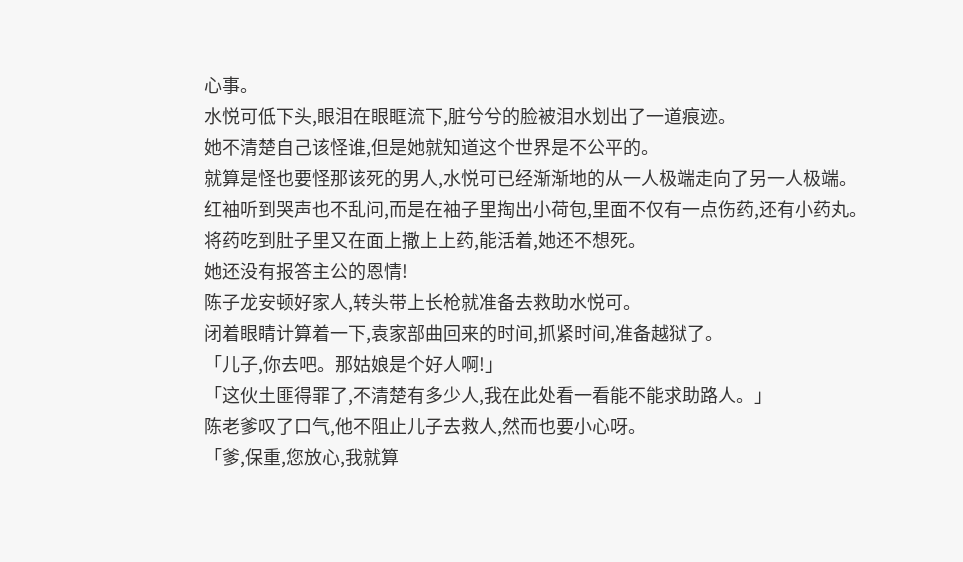心事。
水悦可低下头,眼泪在眼眶流下,脏兮兮的脸被泪水划出了一道痕迹。
她不清楚自己该怪谁,但是她就知道这个世界是不公平的。
就算是怪也要怪那该死的男人,水悦可已经渐渐地的从一人极端走向了另一人极端。
红袖听到哭声也不乱问,而是在袖子里掏出小荷包,里面不仅有一点伤药,还有小药丸。
将药吃到肚子里又在面上撒上上药,能活着,她还不想死。
她还没有报答主公的恩情!
陈子龙安顿好家人,转头带上长枪就准备去救助水悦可。
闭着眼睛计算着一下,袁家部曲回来的时间,抓紧时间,准备越狱了。
「儿子,你去吧。那姑娘是个好人啊!」
「这伙土匪得罪了,不清楚有多少人,我在此处看一看能不能求助路人。」
陈老爹叹了口气,他不阻止儿子去救人,然而也要小心呀。
「爹,保重,您放心,我就算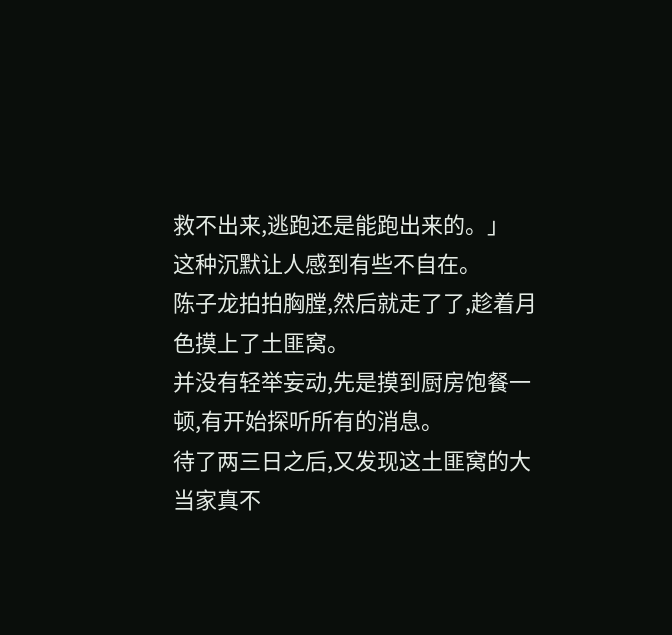救不出来,逃跑还是能跑出来的。」
这种沉默让人感到有些不自在。
陈子龙拍拍胸膛,然后就走了了,趁着月色摸上了土匪窝。
并没有轻举妄动,先是摸到厨房饱餐一顿,有开始探听所有的消息。
待了两三日之后,又发现这土匪窝的大当家真不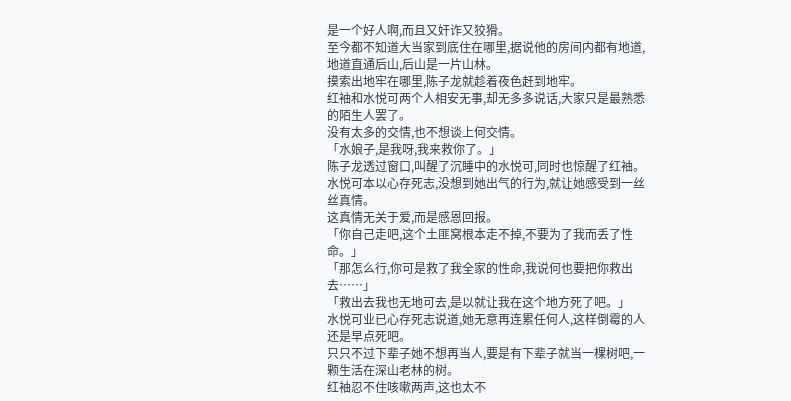是一个好人啊,而且又奸诈又狡猾。
至今都不知道大当家到底住在哪里,据说他的房间内都有地道,地道直通后山,后山是一片山林。
摸索出地牢在哪里,陈子龙就趁着夜色赶到地牢。
红袖和水悦可两个人相安无事,却无多多说话,大家只是最熟悉的陌生人罢了。
没有太多的交情,也不想谈上何交情。
「水娘子,是我呀,我来救你了。」
陈子龙透过窗口,叫醒了沉睡中的水悦可,同时也惊醒了红袖。
水悦可本以心存死志,没想到她出气的行为,就让她感受到一丝丝真情。
这真情无关于爱,而是感恩回报。
「你自己走吧,这个土匪窝根本走不掉,不要为了我而丢了性命。」
「那怎么行,你可是救了我全家的性命,我说何也要把你救出去……」
「救出去我也无地可去,是以就让我在这个地方死了吧。」
水悦可业已心存死志说道,她无意再连累任何人,这样倒霉的人还是早点死吧。
只只不过下辈子她不想再当人,要是有下辈子就当一棵树吧,一颗生活在深山老林的树。
红袖忍不住咳嗽两声,这也太不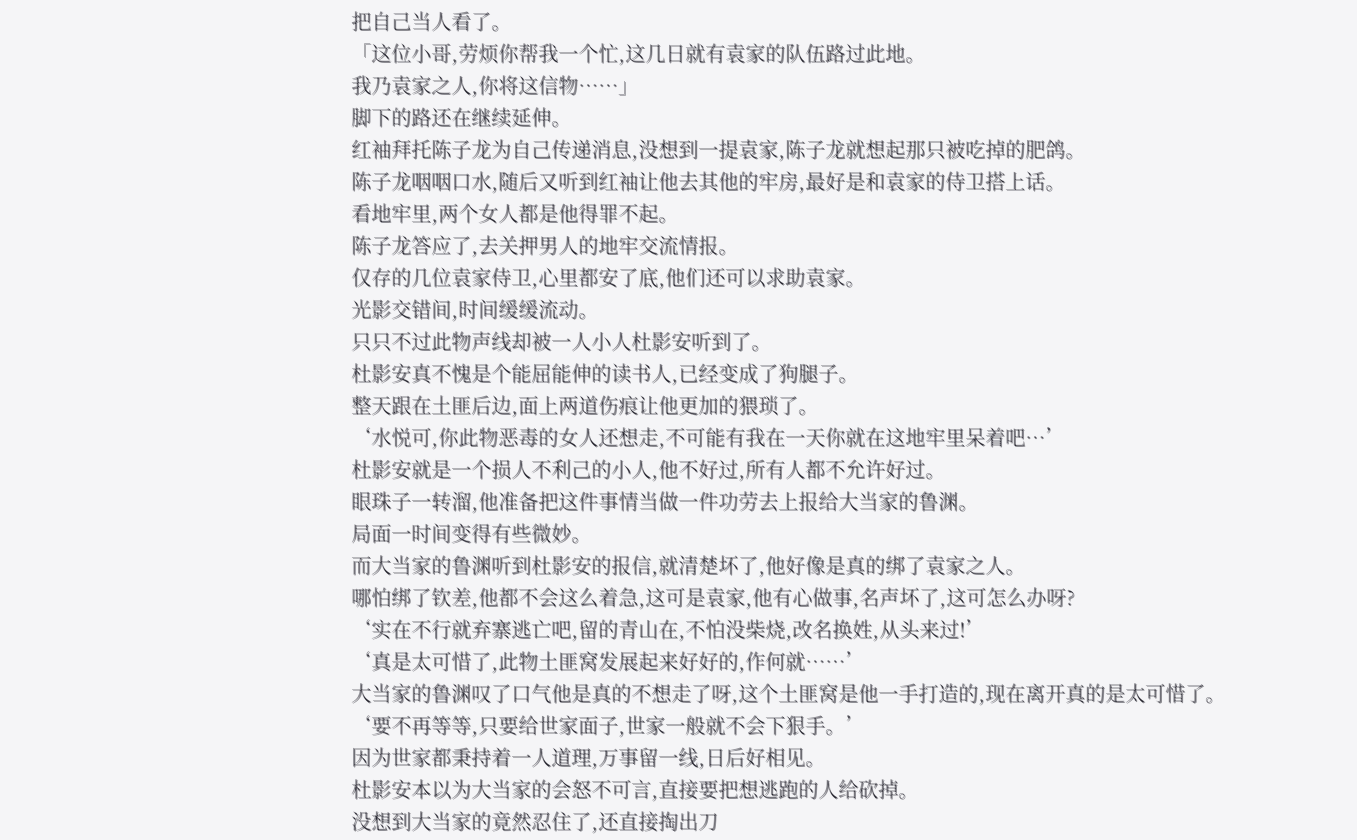把自己当人看了。
「这位小哥,劳烦你帮我一个忙,这几日就有袁家的队伍路过此地。
我乃袁家之人,你将这信物……」
脚下的路还在继续延伸。
红袖拜托陈子龙为自己传递消息,没想到一提袁家,陈子龙就想起那只被吃掉的肥鸽。
陈子龙咽咽口水,随后又听到红袖让他去其他的牢房,最好是和袁家的侍卫搭上话。
看地牢里,两个女人都是他得罪不起。
陈子龙答应了,去关押男人的地牢交流情报。
仅存的几位袁家侍卫,心里都安了底,他们还可以求助袁家。
光影交错间,时间缓缓流动。
只只不过此物声线却被一人小人杜影安听到了。
杜影安真不愧是个能屈能伸的读书人,已经变成了狗腿子。
整天跟在土匪后边,面上两道伤痕让他更加的猥琐了。
‘水悦可,你此物恶毒的女人还想走,不可能有我在一天你就在这地牢里呆着吧…’
杜影安就是一个损人不利己的小人,他不好过,所有人都不允许好过。
眼珠子一转溜,他准备把这件事情当做一件功劳去上报给大当家的鲁渊。
局面一时间变得有些微妙。
而大当家的鲁渊听到杜影安的报信,就清楚坏了,他好像是真的绑了袁家之人。
哪怕绑了钦差,他都不会这么着急,这可是袁家,他有心做事,名声坏了,这可怎么办呀?
‘实在不行就弃寨逃亡吧,留的青山在,不怕没柴烧,改名换姓,从头来过!’
‘真是太可惜了,此物土匪窝发展起来好好的,作何就……’
大当家的鲁渊叹了口气他是真的不想走了呀,这个土匪窝是他一手打造的,现在离开真的是太可惜了。
‘要不再等等,只要给世家面子,世家一般就不会下狠手。’
因为世家都秉持着一人道理,万事留一线,日后好相见。
杜影安本以为大当家的会怒不可言,直接要把想逃跑的人给砍掉。
没想到大当家的竟然忍住了,还直接掏出刀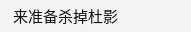来准备杀掉杜影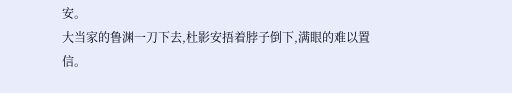安。
大当家的鲁渊一刀下去,杜影安捂着脖子倒下,满眼的难以置信。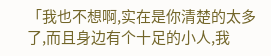「我也不想啊,实在是你清楚的太多了,而且身边有个十足的小人,我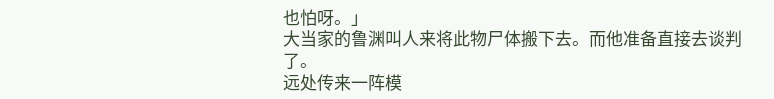也怕呀。」
大当家的鲁渊叫人来将此物尸体搬下去。而他准备直接去谈判了。
远处传来一阵模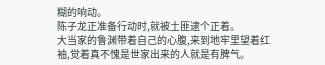糊的响动。
陈子龙正准备行动时,就被土匪逮个正着。
大当家的鲁渊带着自己的心腹,来到地牢里望着红袖,觉着真不愧是世家出来的人就是有脾气。